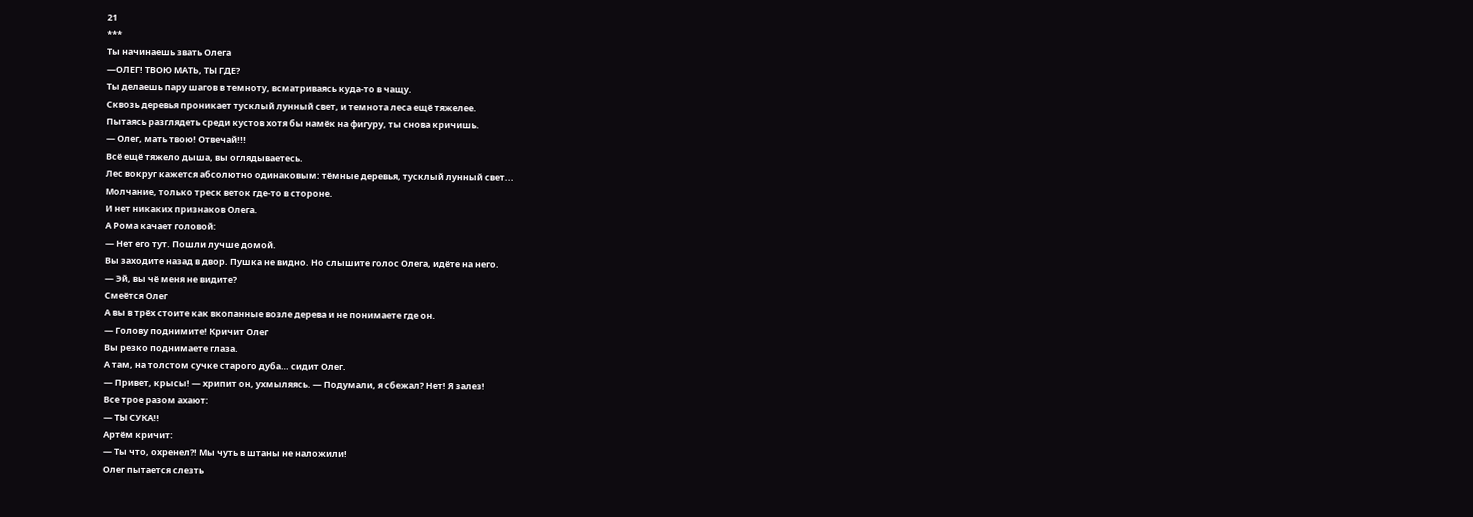21
***
Ты начинаешь звать Олега
—ОЛЕГ! ТВОЮ МАТЬ, ТЫ ГДЕ?
Ты делаешь пару шагов в темноту, всматриваясь куда-то в чащу.
Сквозь деревья проникает тусклый лунный свет, и темнота леса ещё тяжелее.
Пытаясь разглядеть среди кустов хотя бы намёк на фигуру, ты снова кричишь.
— Олег, мать твою! Отвечай!!!
Всё ещё тяжело дыша, вы оглядываетесь.
Лес вокруг кажется абсолютно одинаковым: тёмные деревья, тусклый лунный свет...
Молчание, только треск веток где-то в стороне.
И нет никаких признаков Олега.
А Рома качает головой:
— Нет его тут. Пошли лучше домой.
Вы заходите назад в двор. Пушка не видно. Но слышите голос Олега, идёте на него.
— Эй, вы чё меня не видите?
Смеётся Олег
А вы в трёх стоите как вкопанные возле дерева и не понимаете где он.
— Голову поднимите! Кричит Олег
Вы резко поднимаете глаза.
А там, на толстом сучке старого дуба… сидит Олег.
— Привет, крысы! — хрипит он, ухмыляясь. — Подумали, я сбежал? Нет! Я залез!
Все трое разом ахают:
— ТЫ СУКА!!
Артём кричит:
— Ты что, охренел?! Мы чуть в штаны не наложили!
Олег пытается слезть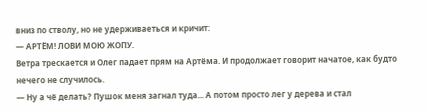вниз по стволу, но не удерживаеться и кричит:
— АРТЁМ! ЛОВИ МОЮ ЖОПУ.
Ветра трескается и Олег падает прям на Артёма. И продолжает говорит начатое, как будто нечего не случилось.
— Ну а чё делать? Пушок меня загнал туда... А потом просто лег у дерева и стал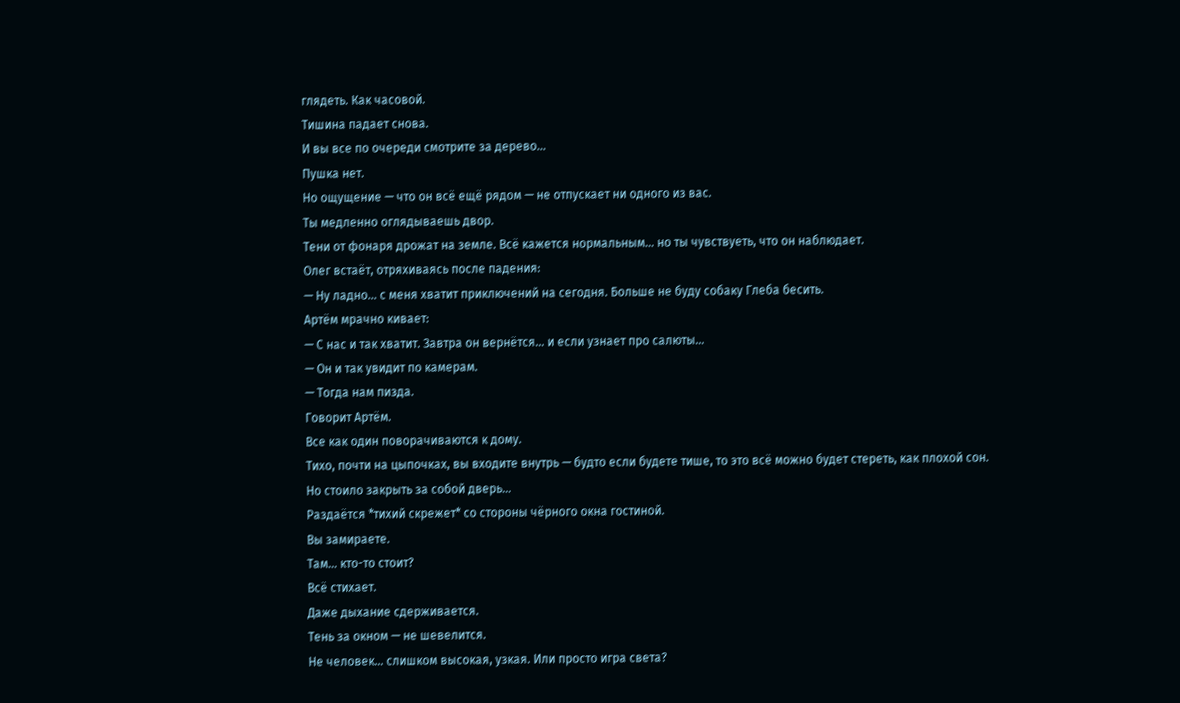глядеть. Как часовой.
Тишина падает снова.
И вы все по очереди смотрите за дерево...
Пушка нет.
Но ощущение — что он всё ещё рядом — не отпускает ни одного из вас.
Ты медленно оглядываешь двор.
Тени от фонаря дрожат на земле. Всё кажется нормальным... но ты чувствуеть, что он наблюдает.
Олег встаёт, отряхиваясь после падения:
— Ну ладно... с меня хватит приключений на сегодня. Больше не буду собаку Глеба бесить.
Артём мрачно кивает:
— С нас и так хватит. Завтра он вернётся… и если узнает про салюты…
— Он и так увидит по камерам.
— Тогда нам пизда.
Говорит Артём.
Все как один поворачиваются к дому.
Тихо, почти на цыпочках, вы входите внутрь — будто если будете тише, то это всё можно будет стереть, как плохой сон.
Но стоило закрыть за собой дверь...
Раздаётся *тихий скрежет* со стороны чёрного окна гостиной.
Вы замираете.
Там… кто-то стоит?
Всё стихает.
Даже дыхание сдерживается.
Тень за окном — не шевелится.
Не человек... слишком высокая, узкая. Или просто игра света?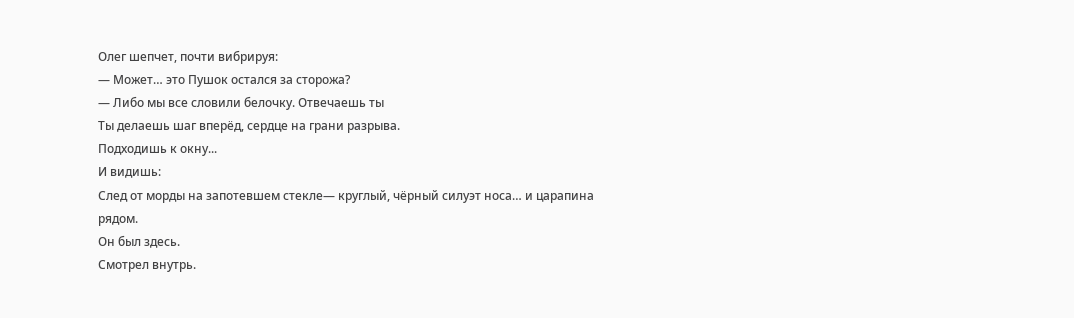Олег шепчет, почти вибрируя:
— Может… это Пушок остался за сторожа?
— Либо мы все словили белочку. Отвечаешь ты
Ты делаешь шаг вперёд, сердце на грани разрыва.
Подходишь к окну...
И видишь:
След от морды на запотевшем стекле— круглый, чёрный силуэт носа… и царапина рядом.
Он был здесь.
Смотрел внутрь.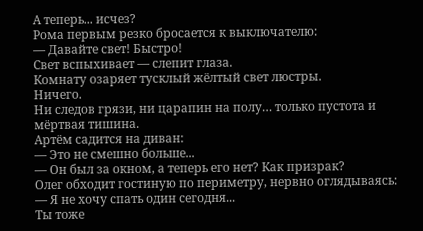А теперь... исчез?
Рома первым резко бросается к выключателю:
— Давайте свет! Быстро!
Свет вспыхивает — слепит глаза.
Комнату озаряет тусклый жёлтый свет люстры.
Ничего.
Ни следов грязи, ни царапин на полу… только пустота и мёртвая тишина.
Артём садится на диван:
— Это не смешно больше...
— Он был за окном, а теперь его нет? Как призрак?
Олег обходит гостиную по периметру, нервно оглядываясь:
— Я не хочу спать один сегодня...
Ты тоже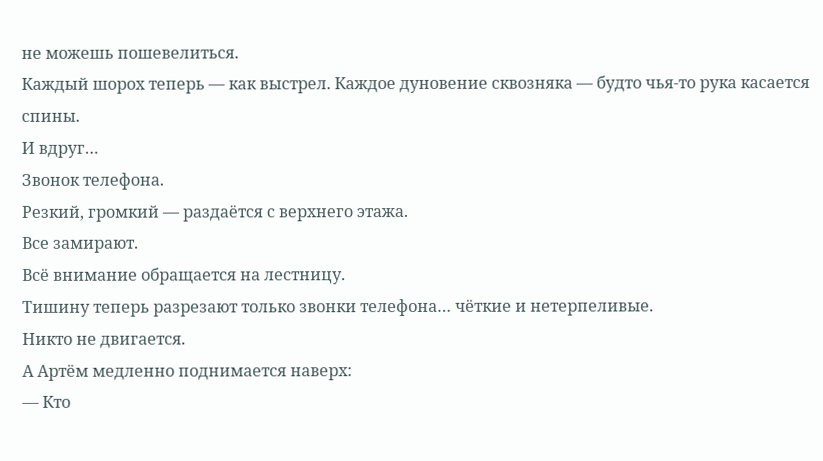не можешь пошевелиться.
Каждый шорох теперь — как выстрел. Каждое дуновение сквозняка — будто чья-то рука касается спины.
И вдруг…
Звонок телефона.
Резкий, громкий — раздаётся с верхнего этажа.
Все замирают.
Всё внимание обращается на лестницу.
Тишину теперь разрезают только звонки телефона… чёткие и нетерпеливые.
Никто не двигается.
А Артём медленно поднимается наверх:
— Кто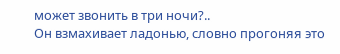может звонить в три ночи?..
Он взмахивает ладонью, словно прогоняя это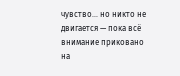чувство... но никто не двигается — пока всё внимание приковано на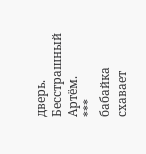дверь.
Бесстрашный Артём.
***
бабайка схавает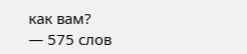как вам?
— 575 слов